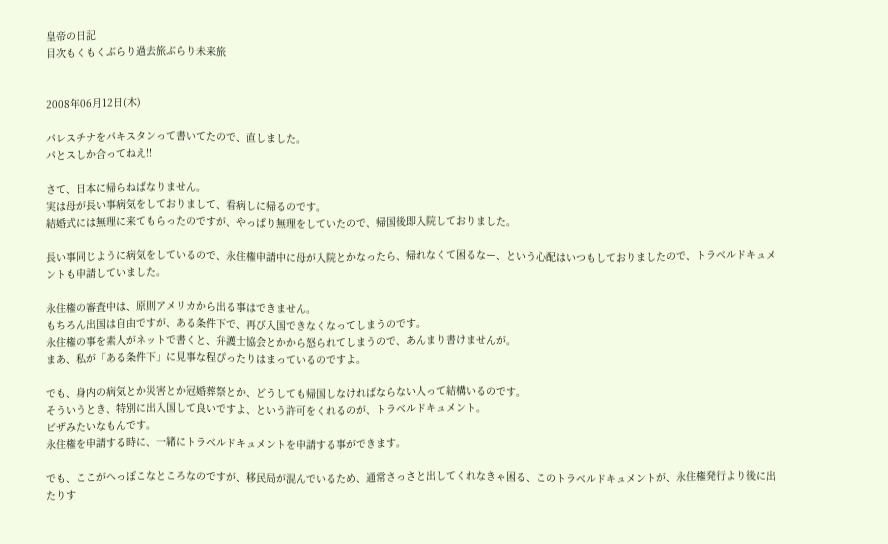皇帝の日記
目次もくもくぶらり過去旅ぶらり未来旅


2008年06月12日(木)

パレスチナをパキスタンって書いてたので、直しました。
パとスしか合ってねえ!!

さて、日本に帰らねばなりません。
実は母が長い事病気をしておりまして、看病しに帰るのです。
結婚式には無理に来てもらったのですが、やっぱり無理をしていたので、帰国後即入院しておりました。

長い事同じように病気をしているので、永住権申請中に母が入院とかなったら、帰れなくて困るなー、という心配はいつもしておりましたので、トラベルドキュメントも申請していました。

永住権の審査中は、原則アメリカから出る事はできません。
もちろん出国は自由ですが、ある条件下で、再び入国できなくなってしまうのです。
永住権の事を素人がネットで書くと、弁護士協会とかから怒られてしまうので、あんまり書けませんが。
まあ、私が「ある条件下」に見事な程ぴったりはまっているのですよ。

でも、身内の病気とか災害とか冠婚葬祭とか、どうしても帰国しなければならない人って結構いるのです。
そういうとき、特別に出入国して良いですよ、という許可をくれるのが、トラベルドキュメント。
ビザみたいなもんです。
永住権を申請する時に、一緒にトラベルドキュメントを申請する事ができます。

でも、ここがへっぽこなところなのですが、移民局が混んでいるため、通常さっさと出してくれなきゃ困る、このトラベルドキュメントが、永住権発行より後に出たりす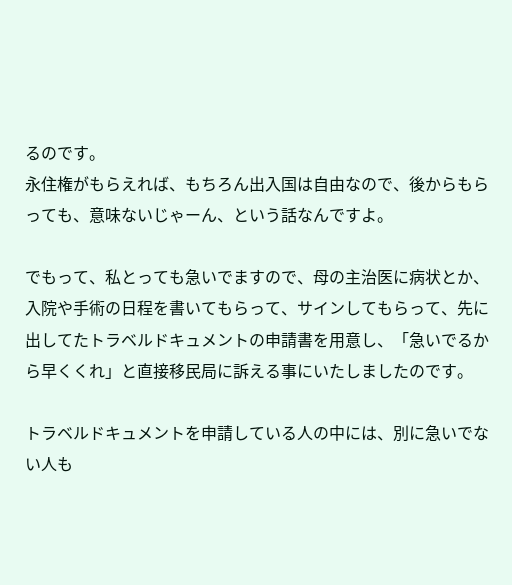るのです。
永住権がもらえれば、もちろん出入国は自由なので、後からもらっても、意味ないじゃーん、という話なんですよ。

でもって、私とっても急いでますので、母の主治医に病状とか、入院や手術の日程を書いてもらって、サインしてもらって、先に出してたトラベルドキュメントの申請書を用意し、「急いでるから早くくれ」と直接移民局に訴える事にいたしましたのです。

トラベルドキュメントを申請している人の中には、別に急いでない人も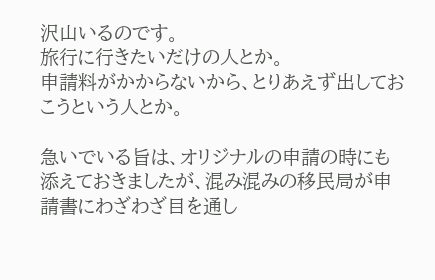沢山いるのです。
旅行に行きたいだけの人とか。
申請料がかからないから、とりあえず出しておこうという人とか。

急いでいる旨は、オリジナルの申請の時にも添えておきましたが、混み混みの移民局が申請書にわざわざ目を通し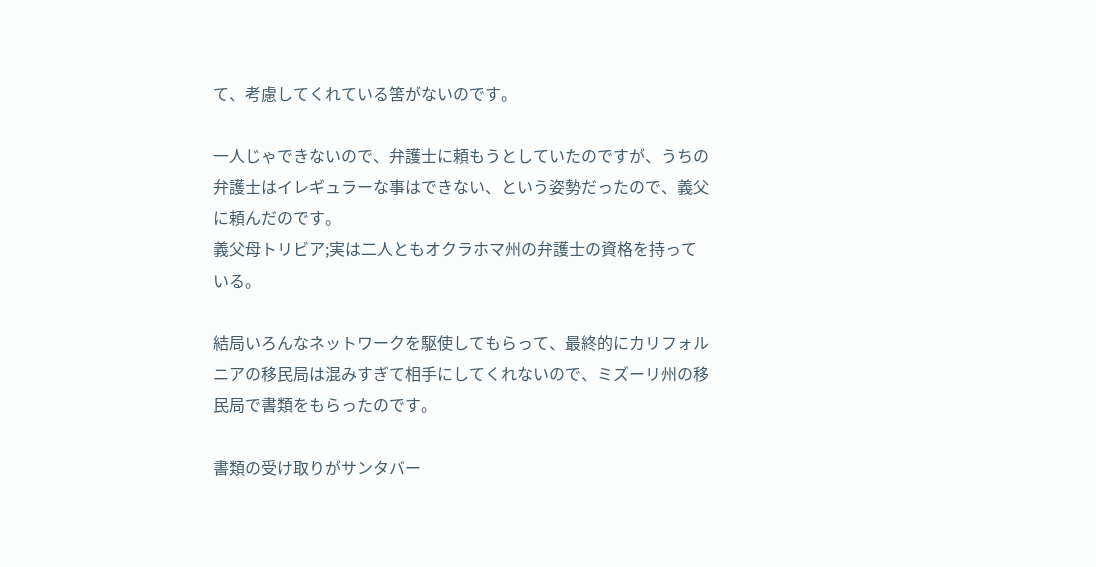て、考慮してくれている筈がないのです。

一人じゃできないので、弁護士に頼もうとしていたのですが、うちの弁護士はイレギュラーな事はできない、という姿勢だったので、義父に頼んだのです。
義父母トリビア;実は二人ともオクラホマ州の弁護士の資格を持っている。

結局いろんなネットワークを駆使してもらって、最終的にカリフォルニアの移民局は混みすぎて相手にしてくれないので、ミズーリ州の移民局で書類をもらったのです。

書類の受け取りがサンタバー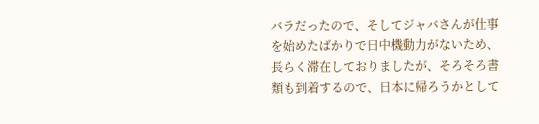バラだったので、そしてジャバさんが仕事を始めたばかりで日中機動力がないため、長らく滞在しておりましたが、そろそろ書類も到着するので、日本に帰ろうかとして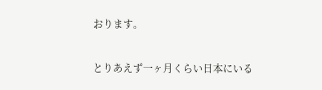おります。

とりあえず一ヶ月くらい日本にいる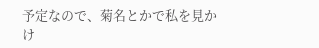予定なので、菊名とかで私を見かけ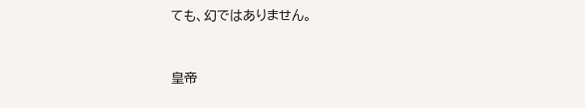ても、幻ではありません。


皇帝